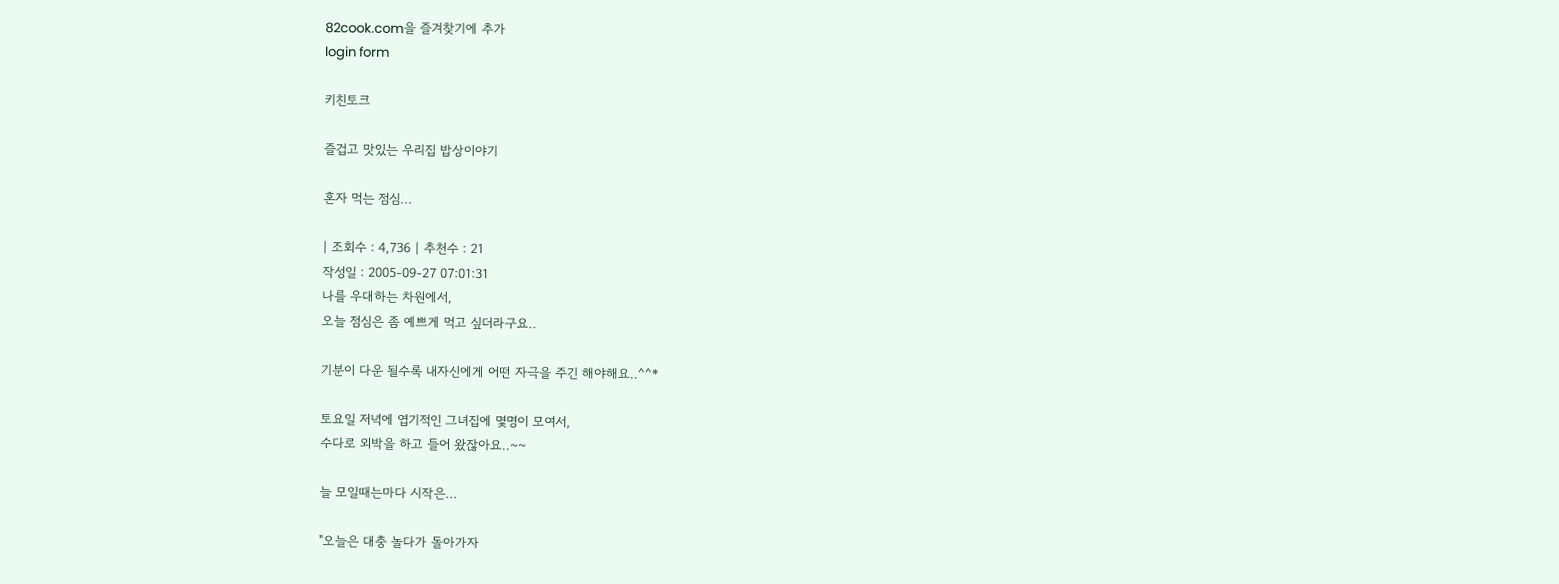82cook.com을 즐겨찾기에 추가
login form

키친토크

즐겁고 맛있는 우리집 밥상이야기

혼자 먹는 점심...

| 조회수 : 4,736 | 추천수 : 21
작성일 : 2005-09-27 07:01:31
나를 우대하는 차원에서,
오늘 점심은 좀 예쁘게 먹고 싶더라구요..

기분이 다운 될수록 내자신에게 어떤 자극을 주긴 해야해요..^^*

토요일 저녁에 엽기적인 그녀집에 몇명이 모여서,
수다로 외박을 하고 들어 왔잖아요..~~

늘 모일때는마다 시작은...

"오늘은 대충 놀다가 돌아가자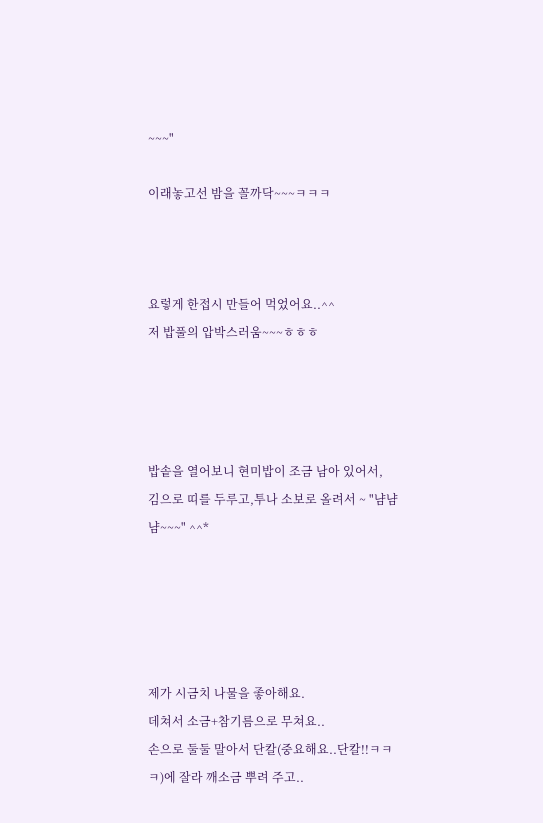~~~"

이래놓고선 밤을 꼴까닥~~~ㅋㅋㅋ



요렇게 한접시 만들어 먹었어요..^^
저 밥풀의 압박스러움~~~ㅎㅎㅎ




밥솥을 열어보니 현미밥이 조금 남아 있어서,
김으로 띠를 두루고,투나 소보로 올려서 ~ "냠냠냠~~~" ^^*





제가 시금치 나물을 좋아해요.
데쳐서 소금+참기름으로 무쳐요..
손으로 둘둘 말아서 단칼(중요해요..단칼!!ㅋㅋㅋ)에 잘라 깨소금 뿌려 주고..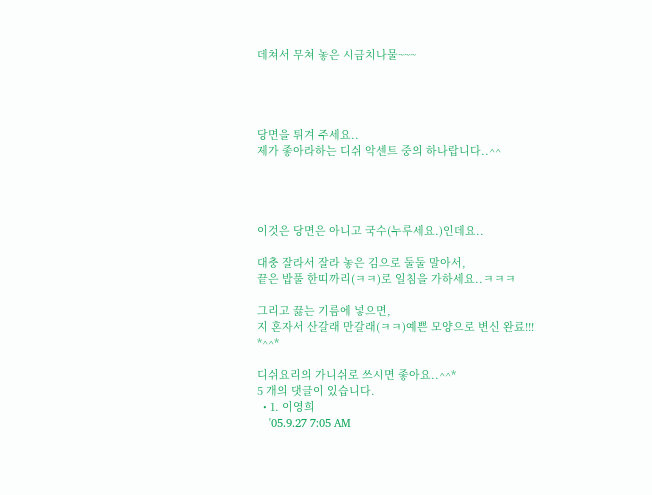데쳐서 무쳐 놓은 시금치나물~~~




당면을 튀겨 주세요..
제가 좋아라하는 디쉬 악센트 중의 하나랍니다..^^




이것은 당면은 아니고 국수(누루세요.)인데요..

대충 잘라서 잘라 놓은 김으로 둘둘 말아서,
끝은 밥풀 한띠까리(ㅋㅋ)로 일침을 가하세요..ㅋㅋㅋ

그리고 끓는 기름에 넣으면,
지 혼자서 산갈래 만갈래(ㅋㅋ)예쁜 모양으로 변신 완료!!! *^^*

디쉬요리의 가니쉬로 쓰시면 좋아요..^^*
5 개의 댓글이 있습니다.
  • 1. 이영희
    '05.9.27 7:05 AM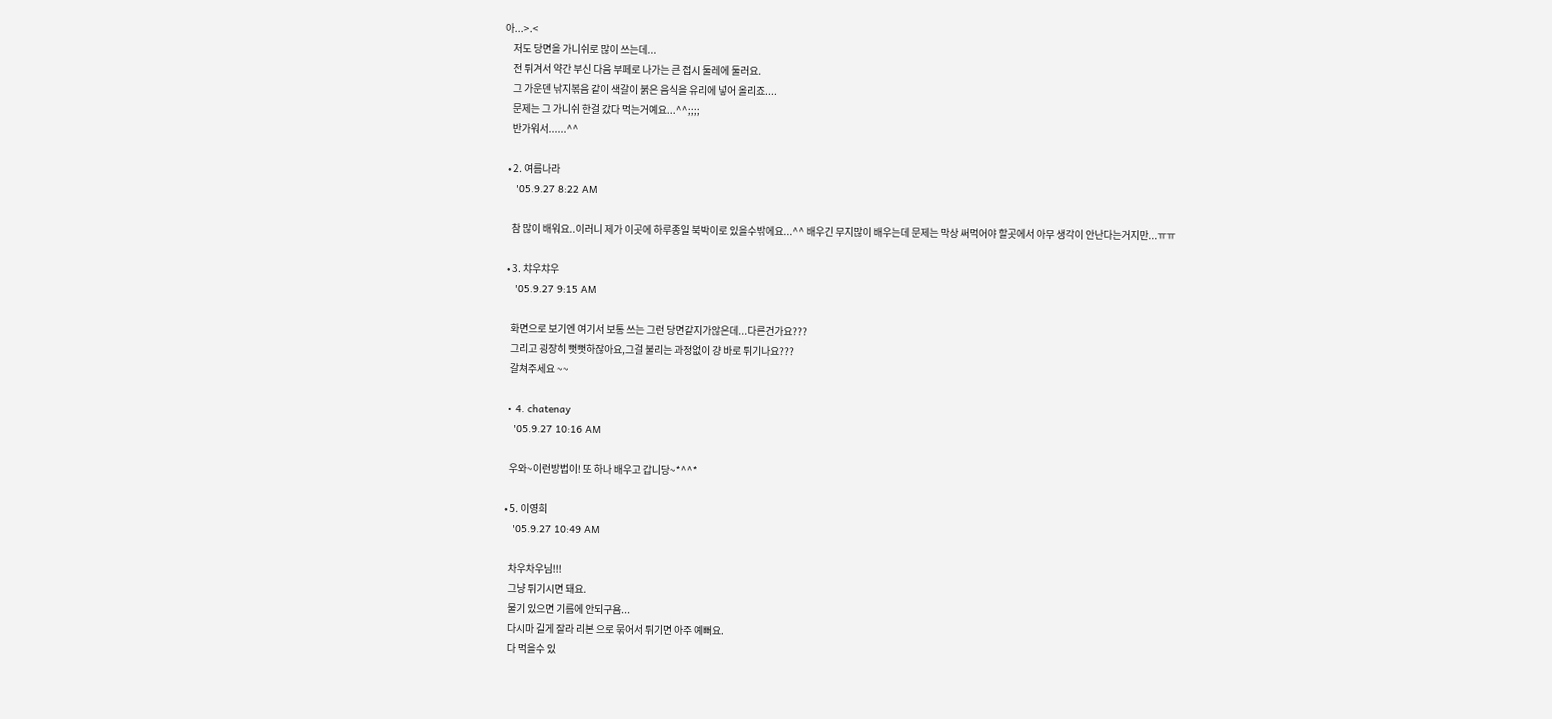아...>.<
    저도 당면을 가니쉬로 많이 쓰는데...
    전 튀겨서 약간 부신 다음 부페로 나가는 큰 접시 둘레에 둘러요.
    그 가운덴 낚지볶음 같이 색갈이 붉은 음식을 유리에 넣어 올리죠....
    문제는 그 가니쉬 한걸 갔다 먹는거예요...^^;;;;
    반가워서......^^

  • 2. 여름나라
    '05.9.27 8:22 AM

    참 많이 배워요..이러니 제가 이곳에 하루종일 북박이로 있을수밖에요...^^ 배우긴 무지많이 배우는데 문제는 막상 써먹어야 할곳에서 아무 생각이 안난다는거지만...ㅠㅠ

  • 3. 챠우챠우
    '05.9.27 9:15 AM

    화면으로 보기엔 여기서 보통 쓰는 그런 당면같지가않은데...다른건가요???
    그리고 굉장히 뻣뻣하잖아요,그걸 불리는 과정없이 걍 바로 튀기나요???
    갈쳐주세요 ~~

  • 4. chatenay
    '05.9.27 10:16 AM

    우와~이런방법이! 또 하나 배우고 갑니당~*^^*

  • 5. 이영희
    '05.9.27 10:49 AM

    차우차우님!!!
    그냥 튀기시면 돼요.
    물기 있으면 기름에 안되구욤...
    다시마 길게 잘라 리본 으로 묶어서 튀기면 아주 예뻐요.
    다 먹을수 있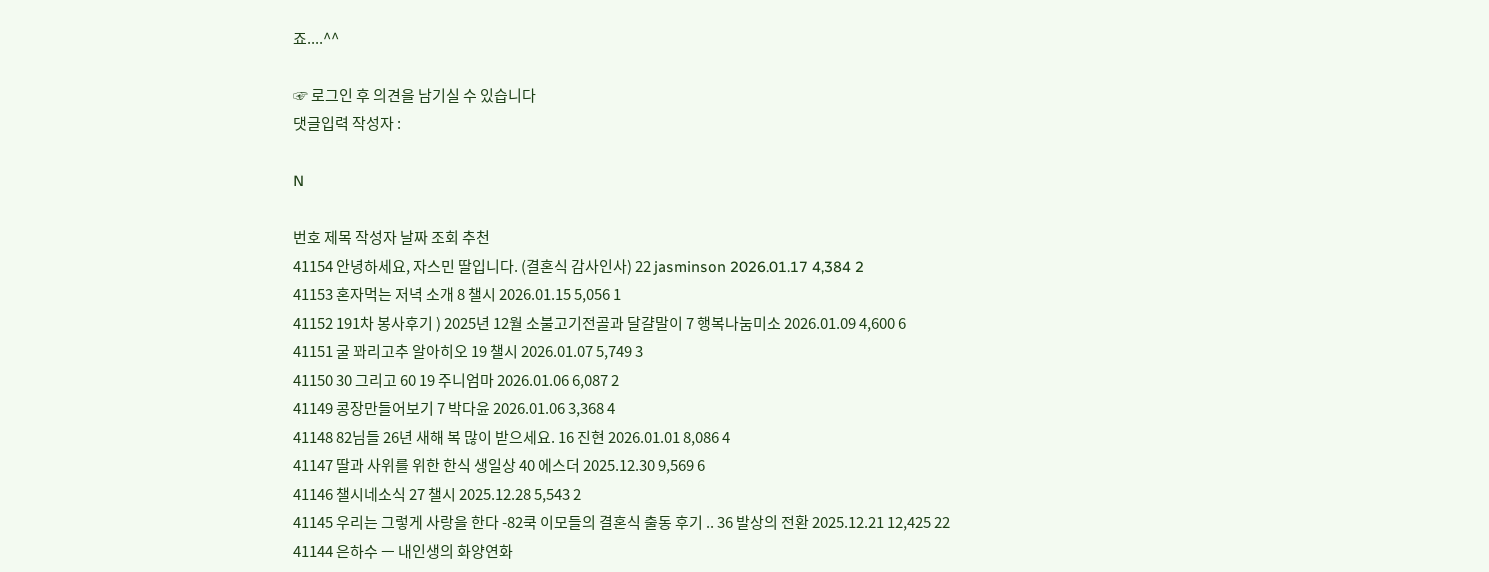죠....^^

☞ 로그인 후 의견을 남기실 수 있습니다
댓글입력 작성자 :

N

번호 제목 작성자 날짜 조회 추천
41154 안녕하세요, 자스민 딸입니다. (결혼식 감사인사) 22 jasminson 2026.01.17 4,384 2
41153 혼자먹는 저녁 소개 8 챌시 2026.01.15 5,056 1
41152 191차 봉사후기 ) 2025년 12월 소불고기전골과 달걀말이 7 행복나눔미소 2026.01.09 4,600 6
41151 굴 꽈리고추 알아히오 19 챌시 2026.01.07 5,749 3
41150 30 그리고 60 19 주니엄마 2026.01.06 6,087 2
41149 콩장만들어보기 7 박다윤 2026.01.06 3,368 4
41148 82님들 26년 새해 복 많이 받으세요. 16 진현 2026.01.01 8,086 4
41147 딸과 사위를 위한 한식 생일상 40 에스더 2025.12.30 9,569 6
41146 챌시네소식 27 챌시 2025.12.28 5,543 2
41145 우리는 그렇게 사랑을 한다 -82쿡 이모들의 결혼식 출동 후기 .. 36 발상의 전환 2025.12.21 12,425 22
41144 은하수 ㅡ 내인생의 화양연화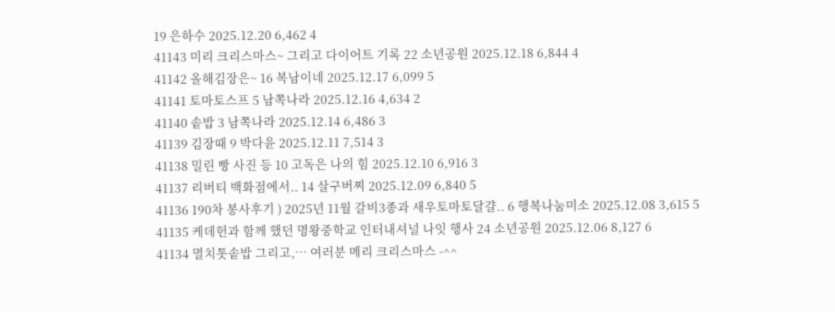19 은하수 2025.12.20 6,462 4
41143 미리 크리스마스~ 그리고 다이어트 기록 22 소년공원 2025.12.18 6,844 4
41142 올해김장은~ 16 복남이네 2025.12.17 6,099 5
41141 토마토스프 5 남쪽나라 2025.12.16 4,634 2
41140 솥밥 3 남쪽나라 2025.12.14 6,486 3
41139 김장때 9 박다윤 2025.12.11 7,514 3
41138 밀린 빵 사진 등 10 고독은 나의 힘 2025.12.10 6,916 3
41137 리버티 백화점에서.. 14 살구버찌 2025.12.09 6,840 5
41136 190차 봉사후기 ) 2025년 11월 갈비3종과 새우토마토달걀.. 6 행복나눔미소 2025.12.08 3,615 5
41135 케데헌과 함께 했던 명왕중학교 인터내셔널 나잇 행사 24 소년공원 2025.12.06 8,127 6
41134 멸치톳솥밥 그리고,… 여러분 메리 크리스마스 -^^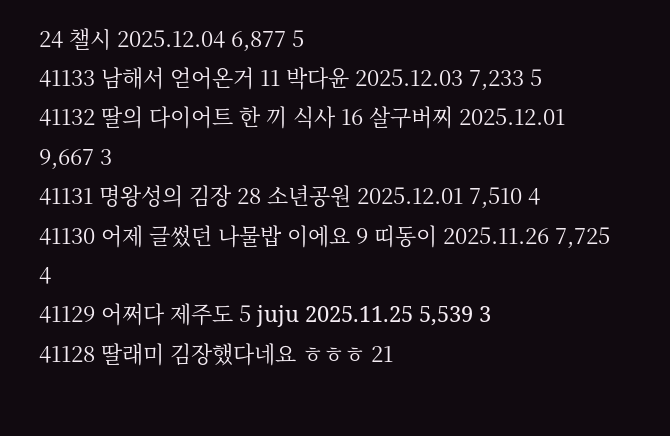24 챌시 2025.12.04 6,877 5
41133 남해서 얻어온거 11 박다윤 2025.12.03 7,233 5
41132 딸의 다이어트 한 끼 식사 16 살구버찌 2025.12.01 9,667 3
41131 명왕성의 김장 28 소년공원 2025.12.01 7,510 4
41130 어제 글썼던 나물밥 이에요 9 띠동이 2025.11.26 7,725 4
41129 어쩌다 제주도 5 juju 2025.11.25 5,539 3
41128 딸래미 김장했다네요 ㅎㅎㅎ 21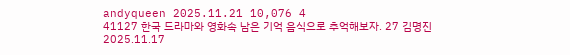andyqueen 2025.11.21 10,076 4
41127 한국 드라마와 영화속 남은 기억 음식으로 추억해보자. 27 김명진 2025.11.17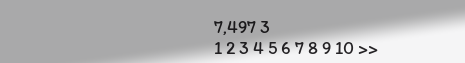7,497 3
1 2 3 4 5 6 7 8 9 10 >>